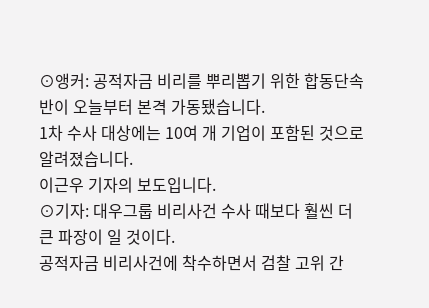⊙앵커: 공적자금 비리를 뿌리뽑기 위한 합동단속반이 오늘부터 본격 가동됐습니다.
1차 수사 대상에는 10여 개 기업이 포함된 것으로 알려졌습니다.
이근우 기자의 보도입니다.
⊙기자: 대우그룹 비리사건 수사 때보다 훨씬 더 큰 파장이 일 것이다.
공적자금 비리사건에 착수하면서 검찰 고위 간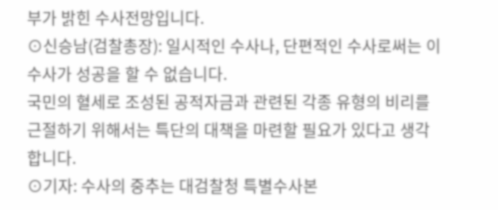부가 밝힌 수사전망입니다.
⊙신승남(검찰총장): 일시적인 수사나, 단편적인 수사로써는 이 수사가 성공을 할 수 없습니다.
국민의 혈세로 조성된 공적자금과 관련된 각종 유형의 비리를 근절하기 위해서는 특단의 대책을 마련할 필요가 있다고 생각합니다.
⊙기자: 수사의 중추는 대검찰청 특별수사본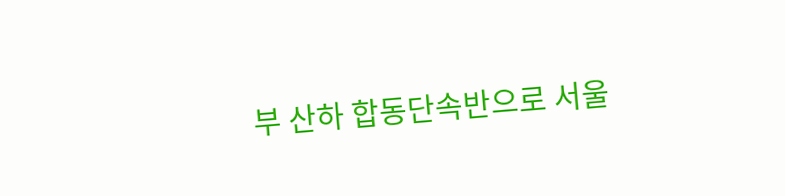부 산하 합동단속반으로 서울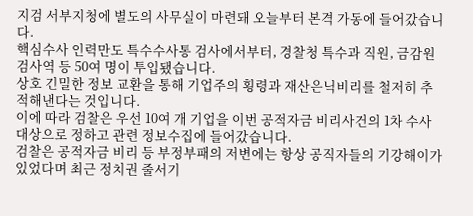지검 서부지청에 별도의 사무실이 마련돼 오늘부터 본격 가동에 들어갔습니다.
핵심수사 인력만도 특수수사통 검사에서부터, 경찰청 특수과 직원, 금감원 검사역 등 50여 명이 투입됐습니다.
상호 긴밀한 정보 교환을 통해 기업주의 횡령과 재산은닉비리를 철저히 추적해낸다는 것입니다.
이에 따라 검찰은 우선 10여 개 기업을 이번 공적자금 비리사건의 1차 수사 대상으로 정하고 관련 정보수집에 들어갔습니다.
검찰은 공적자금 비리 등 부정부패의 저변에는 항상 공직자들의 기강해이가 있었다며 최근 정치권 줄서기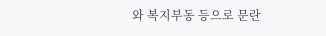와 복지부동 등으로 문란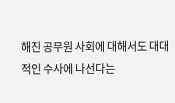해진 공무원 사회에 대해서도 대대적인 수사에 나선다는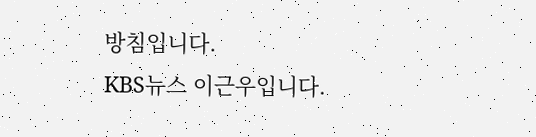방침입니다.
KBS뉴스 이근우입니다.